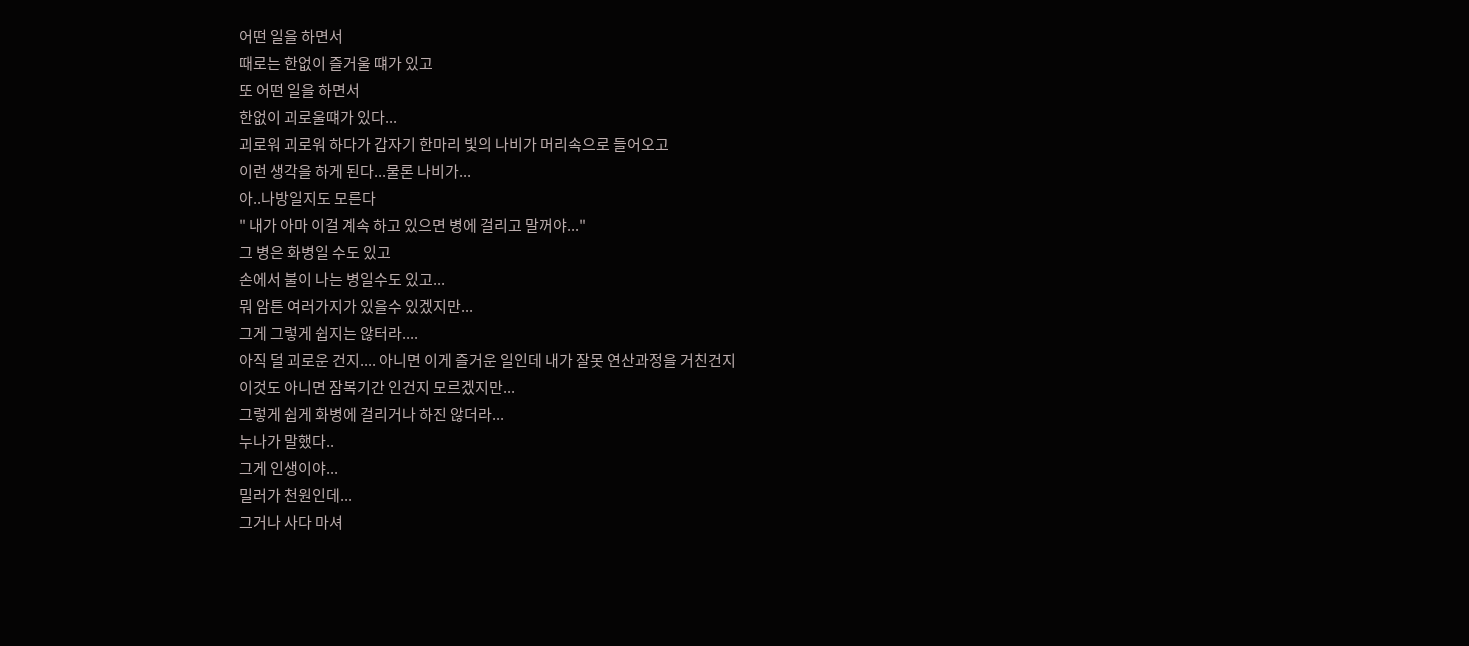어떤 일을 하면서
때로는 한없이 즐거울 떄가 있고
또 어떤 일을 하면서
한없이 괴로울떄가 있다...
괴로워 괴로워 하다가 갑자기 한마리 빛의 나비가 머리속으로 들어오고
이런 생각을 하게 된다...물론 나비가...
아..나방일지도 모른다
" 내가 아마 이걸 계속 하고 있으면 병에 걸리고 말꺼야..."
그 병은 화병일 수도 있고
손에서 불이 나는 병일수도 있고...
뭐 암튼 여러가지가 있을수 있겠지만...
그게 그렇게 쉽지는 않터라....
아직 덜 괴로운 건지.... 아니면 이게 즐거운 일인데 내가 잘못 연산과정을 거친건지
이것도 아니면 잠복기간 인건지 모르겠지만...
그렇게 쉽게 화병에 걸리거나 하진 않더라...
누나가 말했다..
그게 인생이야...
밀러가 천원인데...
그거나 사다 마셔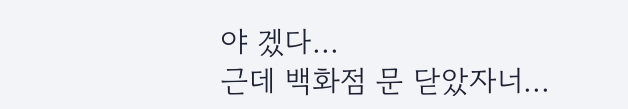야 겠다...
근데 백화점 문 닫았자너...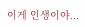이게 인생이야...